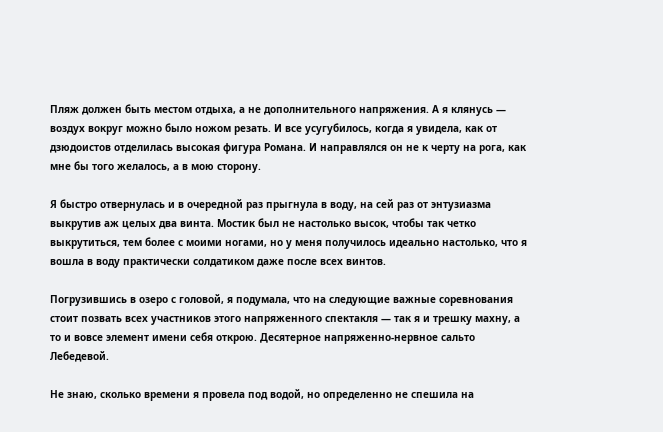Пляж должен быть местом отдыха, а не дополнительного напряжения. А я клянусь — воздух вокруг можно было ножом резать. И все усугубилось, когда я увидела, как от дзюдоистов отделилась высокая фигура Романа. И направлялся он не к черту на рога, как мне бы того желалось, а в мою сторону.

Я быстро отвернулась и в очередной раз прыгнула в воду, на сей раз от энтузиазма выкрутив аж целых два винта. Мостик был не настолько высок, чтобы так четко выкрутиться, тем более с моими ногами, но у меня получилось идеально настолько, что я вошла в воду практически солдатиком даже после всех винтов.

Погрузившись в озеро с головой, я подумала, что на следующие важные соревнования стоит позвать всех участников этого напряженного спектакля — так я и трешку махну, а то и вовсе элемент имени себя открою. Десятерное напряженно-нервное сальто Лебедевой.

Не знаю, сколько времени я провела под водой, но определенно не спешила на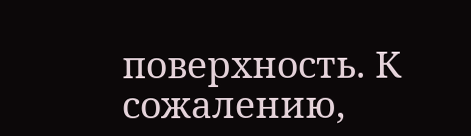поверхность. К сожалению,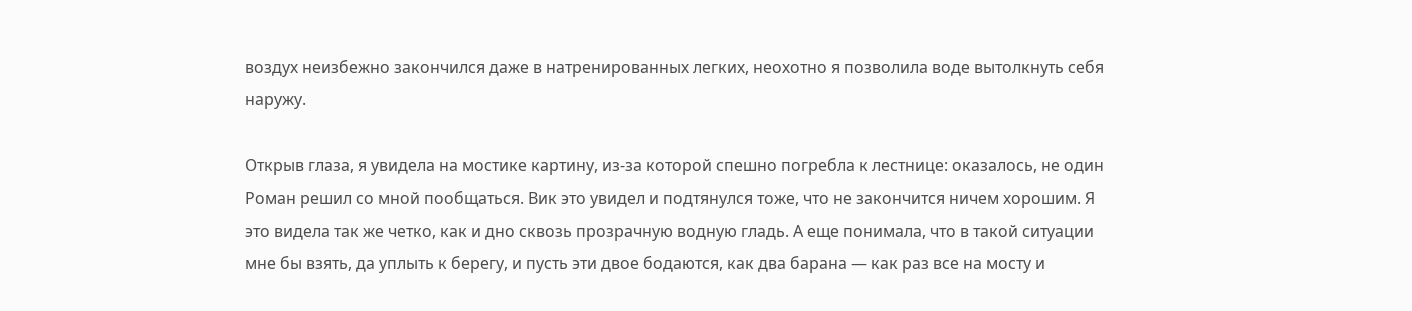воздух неизбежно закончился даже в натренированных легких, неохотно я позволила воде вытолкнуть себя наружу.

Открыв глаза, я увидела на мостике картину, из-за которой спешно погребла к лестнице: оказалось, не один Роман решил со мной пообщаться. Вик это увидел и подтянулся тоже, что не закончится ничем хорошим. Я это видела так же четко, как и дно сквозь прозрачную водную гладь. А еще понимала, что в такой ситуации мне бы взять, да уплыть к берегу, и пусть эти двое бодаются, как два барана — как раз все на мосту и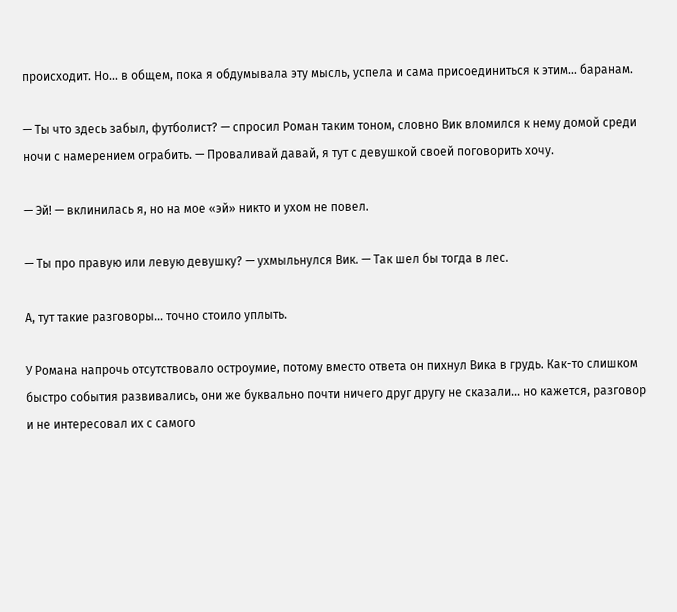происходит. Но… в общем, пока я обдумывала эту мысль, успела и сама присоединиться к этим… баранам.

— Ты что здесь забыл, футболист? — спросил Роман таким тоном, словно Вик вломился к нему домой среди ночи с намерением ограбить. — Проваливай давай, я тут с девушкой своей поговорить хочу.

— Эй! — вклинилась я, но на мое «эй» никто и ухом не повел.

— Ты про правую или левую девушку? — ухмыльнулся Вик. — Так шел бы тогда в лес.

А, тут такие разговоры… точно стоило уплыть.

У Романа напрочь отсутствовало остроумие, потому вместо ответа он пихнул Вика в грудь. Как-то слишком быстро события развивались, они же буквально почти ничего друг другу не сказали… но кажется, разговор и не интересовал их с самого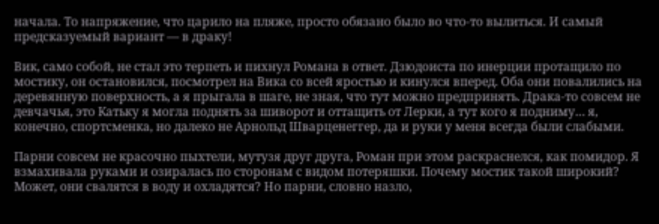начала. То напряжение, что царило на пляже, просто обязано было во что-то вылиться. И самый предсказуемый вариант — в драку!

Вик, само собой, не стал это терпеть и пихнул Романа в ответ. Дзюдоиста по инерции протащило по мостику, он остановился, посмотрел на Вика со всей яростью и кинулся вперед. Оба они повалились на деревянную поверхность, а я прыгала в шаге, не зная, что тут можно предпринять. Драка-то совсем не девчачья, это Катьку я могла поднять за шиворот и оттащить от Лерки, а тут кого я подниму… я, конечно, спортсменка, но далеко не Арнольд Шварценеггер, да и руки у меня всегда были слабыми.

Парни совсем не красочно пыхтели, мутузя друг друга, Роман при этом раскраснелся, как помидор. Я взмахивала руками и озиралась по сторонам с видом потеряшки. Почему мостик такой широкий? Может, они свалятся в воду и охладятся? Но парни, словно назло,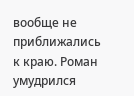вообще не приближались к краю. Роман умудрился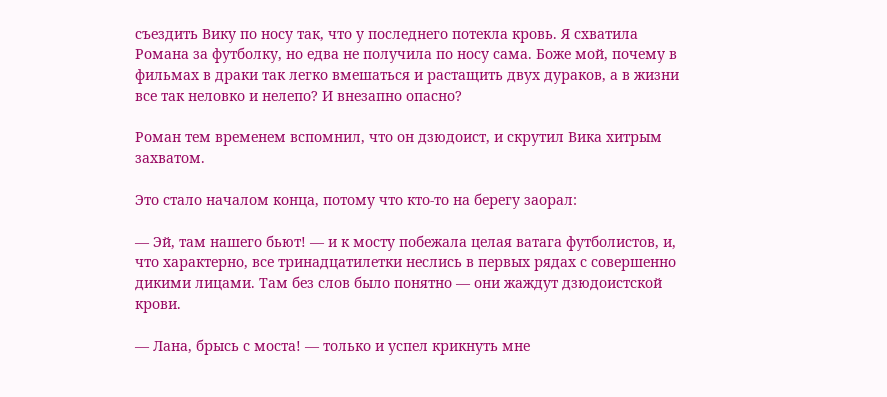съездить Вику по носу так, что у последнего потекла кровь. Я схватила Романа за футболку, но едва не получила по носу сама. Боже мой, почему в фильмах в драки так легко вмешаться и растащить двух дураков, а в жизни все так неловко и нелепо? И внезапно опасно?

Роман тем временем вспомнил, что он дзюдоист, и скрутил Вика хитрым захватом.

Это стало началом конца, потому что кто-то на берегу заорал:

— Эй, там нашего бьют! — и к мосту побежала целая ватага футболистов, и, что характерно, все тринадцатилетки неслись в первых рядах с совершенно дикими лицами. Там без слов было понятно — они жаждут дзюдоистской крови.

— Лана, брысь с моста! — только и успел крикнуть мне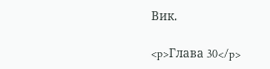Вик.

<p>Глава 30</p>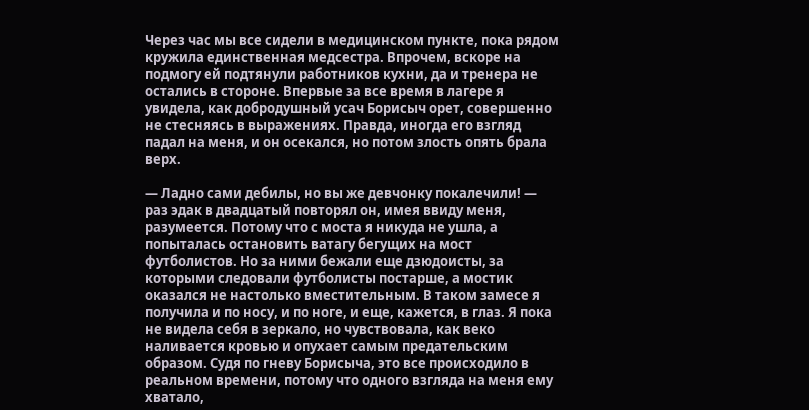Через час мы все сидели в медицинском пункте, пока рядом кружила единственная медсестра. Впрочем, вскоре на подмогу ей подтянули работников кухни, да и тренера не остались в стороне. Впервые за все время в лагере я увидела, как добродушный усач Борисыч орет, совершенно не стесняясь в выражениях. Правда, иногда его взгляд падал на меня, и он осекался, но потом злость опять брала верх.

— Ладно сами дебилы, но вы же девчонку покалечили! — раз эдак в двадцатый повторял он, имея ввиду меня, разумеется. Потому что с моста я никуда не ушла, а попыталась остановить ватагу бегущих на мост футболистов. Но за ними бежали еще дзюдоисты, за которыми следовали футболисты постарше, а мостик оказался не настолько вместительным. В таком замесе я получила и по носу, и по ноге, и еще, кажется, в глаз. Я пока не видела себя в зеркало, но чувствовала, как веко наливается кровью и опухает самым предательским образом. Судя по гневу Борисыча, это все происходило в реальном времени, потому что одного взгляда на меня ему хватало,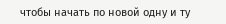чтобы начать по новой одну и ту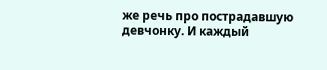же речь про пострадавшую девчонку. И каждый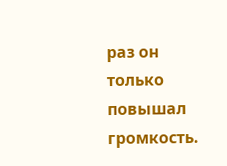раз он только повышал громкость.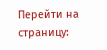Перейти на страницу: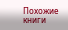Похожие книги